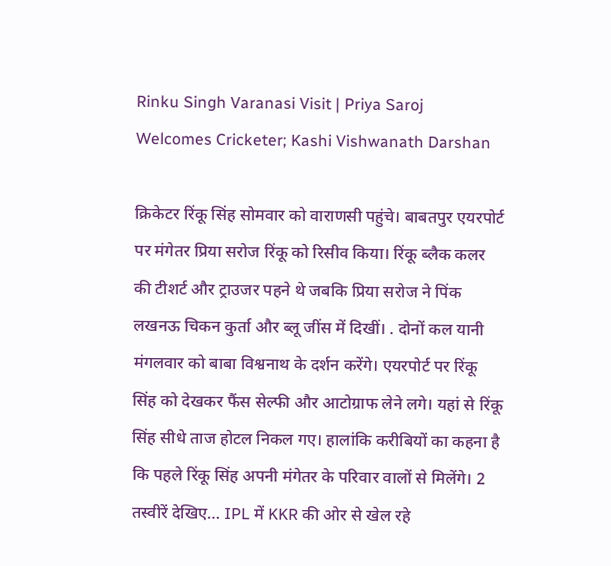Rinku Singh Varanasi Visit | Priya Saroj Welcomes Cricketer; Kashi Vishwanath Darshan

क्रिकेटर रिंकू सिंह सोमवार को वाराणसी पहुंचे। बाबतपुर एयरपोर्ट पर मंगेतर प्रिया सरोज रिंकू को रिसीव किया। रिंकू ब्लैक कलर की टीशर्ट और ट्राउजर पहने थे जबकि प्रिया सरोज ने पिंक लखनऊ चिकन कुर्ता और ब्लू जींस में दिखीं। . दोनों कल यानी मंगलवार को बाबा विश्वनाथ के दर्शन करेंगे। एयरपोर्ट पर रिंकू सिंह को देखकर फैंस सेल्फी और आटोग्राफ लेने लगे। यहां से रिंकू सिंह सीधे ताज होटल निकल गए। हालांकि करीबियों का कहना है कि पहले रिंकू सिंह अपनी मंगेतर के परिवार वालों से मिलेंगे। 2 तस्वीरें देखिए… IPL में KKR की ओर से खेल रहे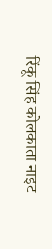रिंकू सिंह कोलकाता नाइट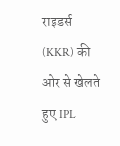राइडर्स (KKR) की ओर से खेलते हुए IPL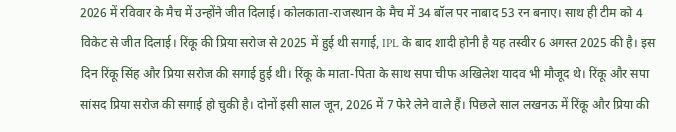2026 में रविवार के मैच में उन्होंने जीत दिलाई। कोलकाता-राजस्थान के मैच में 34 बॉल पर नाबाद 53 रन बनाए। साथ ही टीम को 4 विकेट से जीत दिलाई। रिंकू की प्रिया सरोज से 2025 में हुई थी सगाई, IPL के बाद शादी होनी है यह तस्वीर 6 अगस्त 2025 की है। इस दिन रिंकू सिंह और प्रिया सरोज की सगाई हुई थी। रिंकू के माता-पिता के साथ सपा चीफ अखिलेश यादव भी मौजूद थे। रिंकू और सपा सांसद प्रिया सरोज की सगाई हो चुकी है। दोनों इसी साल जून, 2026 में 7 फेरे लेने वाले हैं। पिछले साल लखनऊ में रिंकू और प्रिया की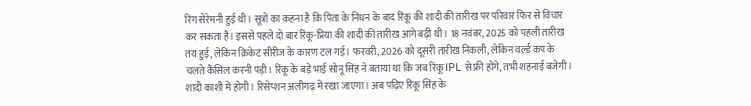रिंग सेरेमनी हुई थी। सूत्रों का कहना है कि पिता के निधन के बाद रिंकू की शादी की तारीख पर परिवार फिर से विचार कर सकता है। इससे पहले दो बार रिंकू-प्रिया की शादी की तारीख आगे बढ़ी थी। 18 नवंबर, 2025 को पहली तारीख तय हुई, लेकिन क्रिकेट सीरीज के कारण टल गई। फरवरी, 2026 को दूसरी तारीख निकली, लेकिन वर्ल्ड कप के चलते कैंसिल करनी पड़ी। रिंकू के बड़े भाई सोनू सिंह ने बताया था कि जब रिंकू IPL से फ्री होंगे, तभी शहनाई बजेगी। शादी काशी में होगी। रिसेप्शन अलीगढ़ में रखा जाएगा। अब पढ़िए रिंकू सिंह के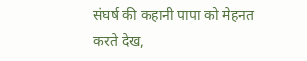संघर्ष की कहानी पापा को मेहनत करते देख,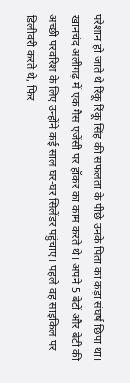परेशान हो जाते थे रिंकू रिंकू सिंह की सफलता के पीछे उनके पिता का कड़ा संघर्ष छिपा था। खानचंद अलीगढ़ में एक गैस एजेंसी पर हॉकर का काम करते थे। अपने 5 बेटों और बेटी की अच्छी परवरिश के लिए उन्होंने कई साल घर-घर सिलेंडर पहुंचाए। पहले वह साइकिल पर डिलीवरी करते थे, फिर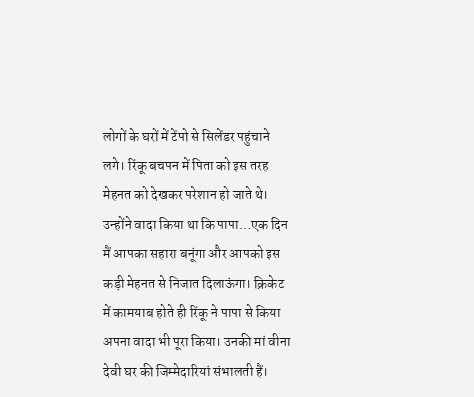लोगों के घरों में टेंपो से सिलेंडर पहुंचाने लगे। रिंकू बचपन में पिता को इस तरह मेहनत को देखकर परेशान हो जाते थे। उन्होंने वादा किया था कि पापा…एक दिन मैं आपका सहारा बनूंगा और आपको इस कड़ी मेहनत से निजात दिलाऊंगा। क्रिकेट में कामयाब होते ही रिंकू ने पापा से किया अपना वादा भी पूरा किया। उनकी मां वीना देवी घर की जिम्मेदारियां संभालती हैं।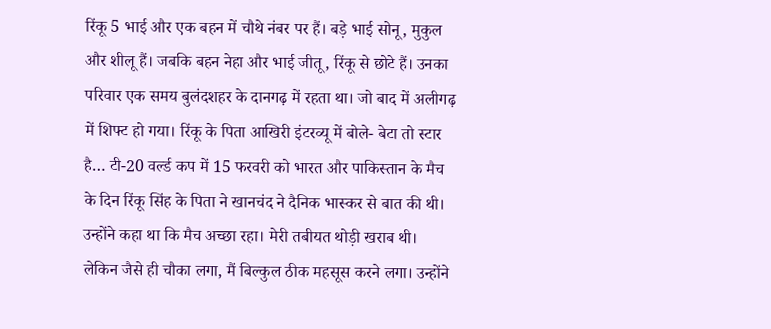रिंकू 5 भाई और एक बहन में चौथे नंबर पर हैं। बड़े भाई सोनू, मुकुल और शीलू हैं। जबकि बहन नेहा और भाई जीतू, रिंकू से छोटे हैं। उनका परिवार एक समय बुलंदशहर के दानगढ़ में रहता था। जो बाद में अलीगढ़ में शिफ्ट हो गया। रिंकू के पिता आखिरी इंटरव्यू में बोले- बेटा तो स्टार है… टी-20 वर्ल्ड कप में 15 फरवरी को भारत और पाकिस्तान के मैच के दिन रिंकू सिंह के पिता ने खानचंद ने दैनिक भास्कर से बात की थी। उन्होंने कहा था कि मैच अच्छा रहा। मेरी तबीयत थोड़ी खराब थी। लेकिन जैसे ही चौका लगा, मैं बिल्कुल ठीक महसूस करने लगा। उन्होंने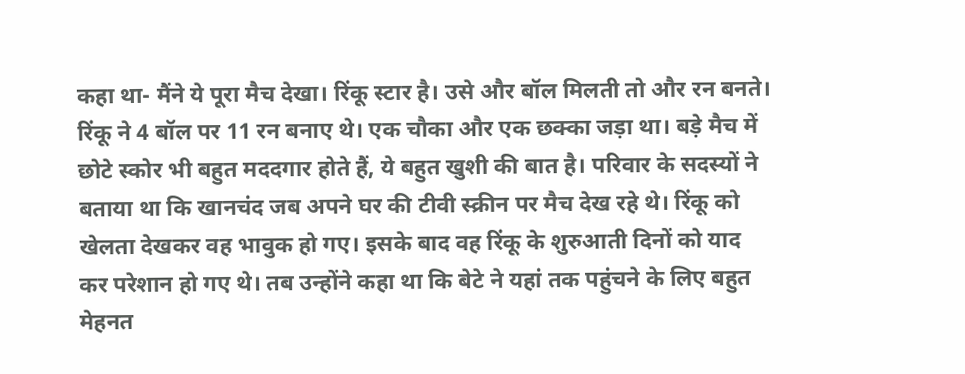कहा था- मैंने ये पूरा मैच देखा। रिंकू स्टार है। उसे और बॉल मिलती तो और रन बनते। रिंकू ने 4 बॉल पर 11 रन बनाए थे। एक चौका और एक छक्का जड़ा था। बड़े मैच में छोटे स्कोर भी बहुत मददगार होते हैं, ये बहुत खुशी की बात है। परिवार के सदस्यों ने बताया था कि खानचंद जब अपने घर की टीवी स्क्रीन पर मैच देख रहे थे। रिंकू को खेलता देखकर वह भावुक हो गए। इसके बाद वह रिंकू के शुरुआती दिनों को याद कर परेशान हो गए थे। तब उन्होंने कहा था कि बेटे ने यहां तक पहुंचने के लिए बहुत मेहनत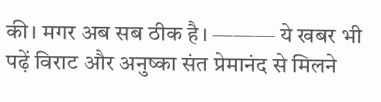की। मगर अब सब ठीक है। ——— ये खबर भी पढ़ें विराट और अनुष्का संत प्रेमानंद से मिलने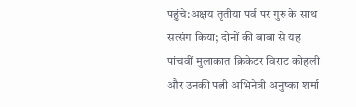पहुंचे:अक्षय तृतीया पर्व पर गुरु के साथ सत्संग किया; दोनों की बाबा से यह पांचवीं मुलाकात क्रिकेटर विराट कोहली और उनकी पत्नी अभिनेत्री अनुष्का शर्मा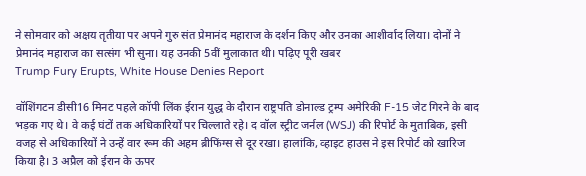ने सोमवार को अक्षय तृतीया पर अपने गुरु संत प्रेमानंद महाराज के दर्शन किए और उनका आशीर्वाद लिया। दोनों ने प्रेमानंद महाराज का सत्संग भी सुना। यह उनकी 5वीं मुलाकात थी। पढ़िए पूरी खबर
Trump Fury Erupts, White House Denies Report

वॉशिंगटन डीसी16 मिनट पहले कॉपी लिंक ईरान युद्ध के दौरान राष्ट्रपति डोनाल्ड ट्रम्प अमेरिकी F-15 जेट गिरने के बाद भड़क गए थे। वे कई घंटों तक अधिकारियों पर चिल्लाते रहे। द वॉल स्ट्रीट जर्नल (WSJ) की रिपोर्ट के मुताबिक, इसी वजह से अधिकारियों ने उन्हें वार रूम की अहम ब्रीफिंग्स से दूर रखा। हालांकि, व्हाइट हाउस ने इस रिपोर्ट को खारिज किया है। 3 अप्रैल को ईरान के ऊपर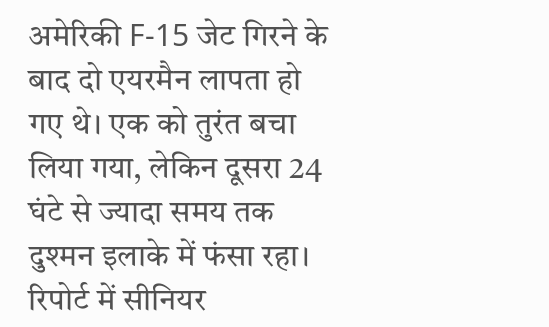अमेरिकी F-15 जेट गिरने के बाद दो एयरमैन लापता हो गए थे। एक को तुरंत बचा लिया गया, लेकिन दूसरा 24 घंटे से ज्यादा समय तक दुश्मन इलाके में फंसा रहा। रिपोर्ट में सीनियर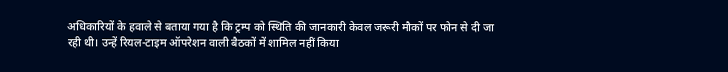अधिकारियों के हवाले से बताया गया है कि ट्रम्प को स्थिति की जानकारी केवल जरूरी मौकों पर फोन से दी जा रही थी। उन्हें रियल-टाइम ऑपरेशन वाली बैठकों में शामिल नहीं किया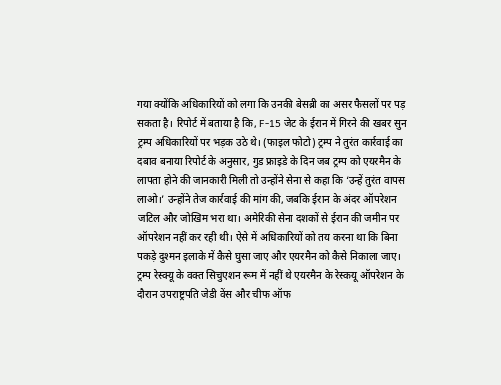गया क्योंकि अधिकारियों को लगा कि उनकी बेसब्री का असर फैसलों पर पड़ सकता है। रिपोर्ट में बताया है कि, F-15 जेट के ईरान में गिरने की खबर सुन ट्रम्प अधिकारियों पर भड़क उठे थे। (फाइल फोटो) ट्रम्प ने तुरंत कार्रवाई का दबाव बनाया रिपोर्ट के अनुसार, गुड फ्राइडे के दिन जब ट्रम्प को एयरमैन के लापता होने की जानकारी मिली तो उन्होंने सेना से कहा कि ‘उन्हें तुरंत वापस लाओ।’ उन्होंने तेज कार्रवाई की मांग की, जबकि ईरान के अंदर ऑपरेशन जटिल और जोखिम भरा था। अमेरिकी सेना दशकों से ईरान की जमीन पर ऑपरेशन नहीं कर रही थी। ऐसे में अधिकारियों को तय करना था कि बिना पकड़े दुश्मन इलाके में कैसे घुसा जाए और एयरमैन को कैसे निकाला जाए। ट्रम्प रेस्क्यू के वक्त सिचुएशन रूम में नहीं थे एयरमैन के रेस्कयू ऑपरेशन के दौरान उपराष्ट्रपति जेडी वेंस और चीफ ऑफ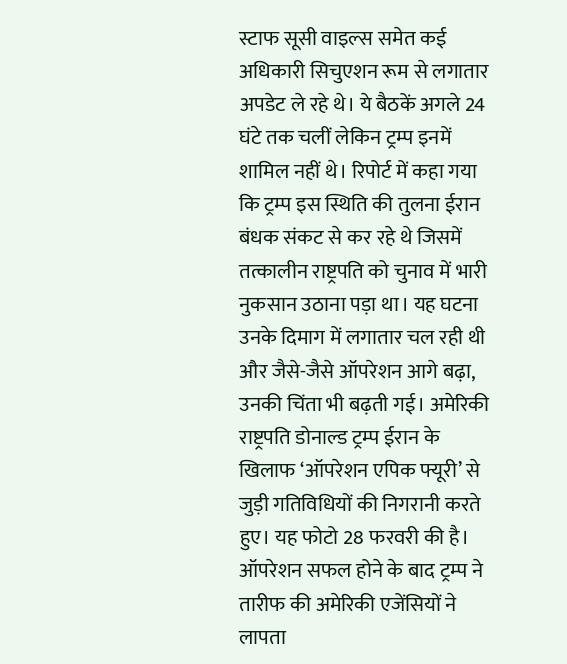स्टाफ सूसी वाइल्स समेत कई अधिकारी सिचुएशन रूम से लगातार अपडेट ले रहे थे। ये बैठकें अगले 24 घंटे तक चलीं लेकिन ट्रम्प इनमें शामिल नहीं थे। रिपोर्ट में कहा गया कि ट्रम्प इस स्थिति की तुलना ईरान बंधक संकट से कर रहे थे जिसमें तत्कालीन राष्ट्रपति को चुनाव में भारी नुकसान उठाना पड़ा था। यह घटना उनके दिमाग में लगातार चल रही थी और जैसे-जैसे ऑपरेशन आगे बढ़ा, उनकी चिंता भी बढ़ती गई। अमेरिकी राष्ट्रपति डोनाल्ड ट्रम्प ईरान के खिलाफ ‘ऑपरेशन एपिक फ्यूरी’ से जुड़ी गतिविधियों की निगरानी करते हुए। यह फोटो 28 फरवरी की है। ऑपरेशन सफल होने के बाद ट्रम्प ने तारीफ की अमेरिकी एजेंसियों ने लापता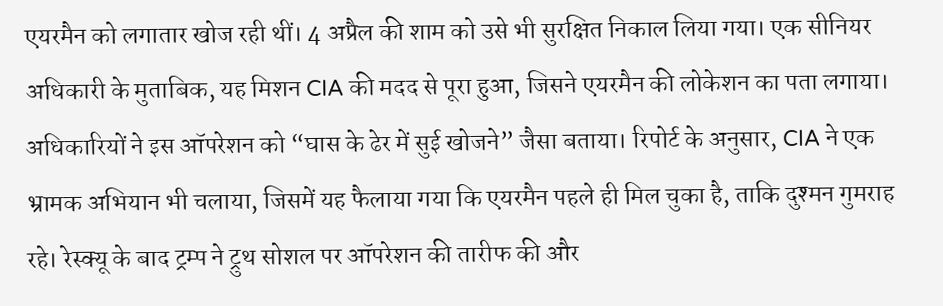एयरमैन को लगातार खोज रही थीं। 4 अप्रैल की शाम को उसे भी सुरक्षित निकाल लिया गया। एक सीनियर अधिकारी के मुताबिक, यह मिशन CIA की मदद से पूरा हुआ, जिसने एयरमैन की लोकेशन का पता लगाया। अधिकारियों ने इस ऑपरेशन को “घास के ढेर में सुई खोजने” जैसा बताया। रिपोर्ट के अनुसार, CIA ने एक भ्रामक अभियान भी चलाया, जिसमें यह फैलाया गया कि एयरमैन पहले ही मिल चुका है, ताकि दुश्मन गुमराह रहे। रेस्क्यू के बाद ट्रम्प ने ट्रुथ सोशल पर ऑपरेशन की तारीफ की और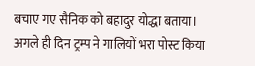बचाए गए सैनिक को बहादुर योद्धा बताया। अगले ही दिन ट्रम्प ने गालियों भरा पोस्ट किया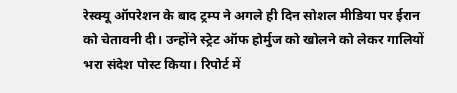रेस्क्यू ऑपरेशन के बाद ट्रम्प ने अगले ही दिन सोशल मीडिया पर ईरान को चेतावनी दी। उन्होंने स्ट्रेट ऑफ होर्मुज को खोलने को लेकर गालियों भरा संदेश पोस्ट किया। रिपोर्ट में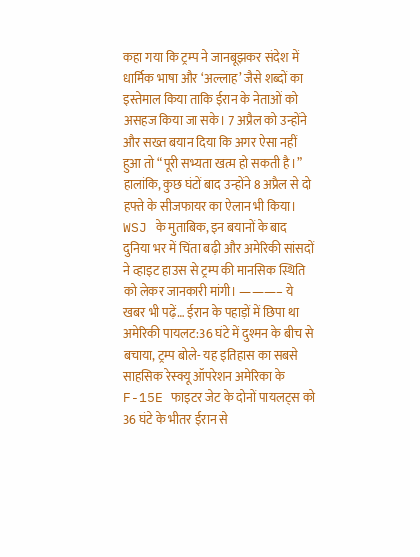कहा गया कि ट्रम्प ने जानबूझकर संदेश में धार्मिक भाषा और ‘अल्लाह’ जैसे शब्दों का इस्तेमाल किया ताकि ईरान के नेताओं को असहज किया जा सके। 7 अप्रैल को उन्होंने और सख्त बयान दिया कि अगर ऐसा नहीं हुआ तो “पूरी सभ्यता खत्म हो सकती है।” हालांकि, कुछ घंटों बाद उन्होंने 8 अप्रैल से दो हफ्ते के सीजफायर का ऐलान भी किया। WSJ के मुताबिक, इन बयानों के बाद दुनिया भर में चिंता बढ़ी और अमेरिकी सांसदों ने व्हाइट हाउस से ट्रम्प की मानसिक स्थिति को लेकर जानकारी मांगी। ———– ये खबर भी पढ़ें… ईरान के पहाड़ों में छिपा था अमेरिकी पायलट:36 घंटे में दुश्मन के बीच से बचाया, ट्रम्प बोले- यह इतिहास का सबसे साहसिक रेस्क्यू ऑपरेशन अमेरिका के F-15E फाइटर जेट के दोनों पायलट्स को 36 घंटे के भीतर ईरान से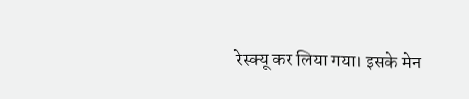रेस्क्यू कर लिया गया। इसके मेन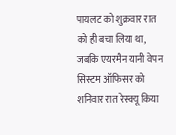पायलट को शुक्रवार रात को ही बचा लिया था, जबकि एयरमैन यानी वेपन सिस्टम ऑफिसर को शनिवार रात रेस्क्यू किया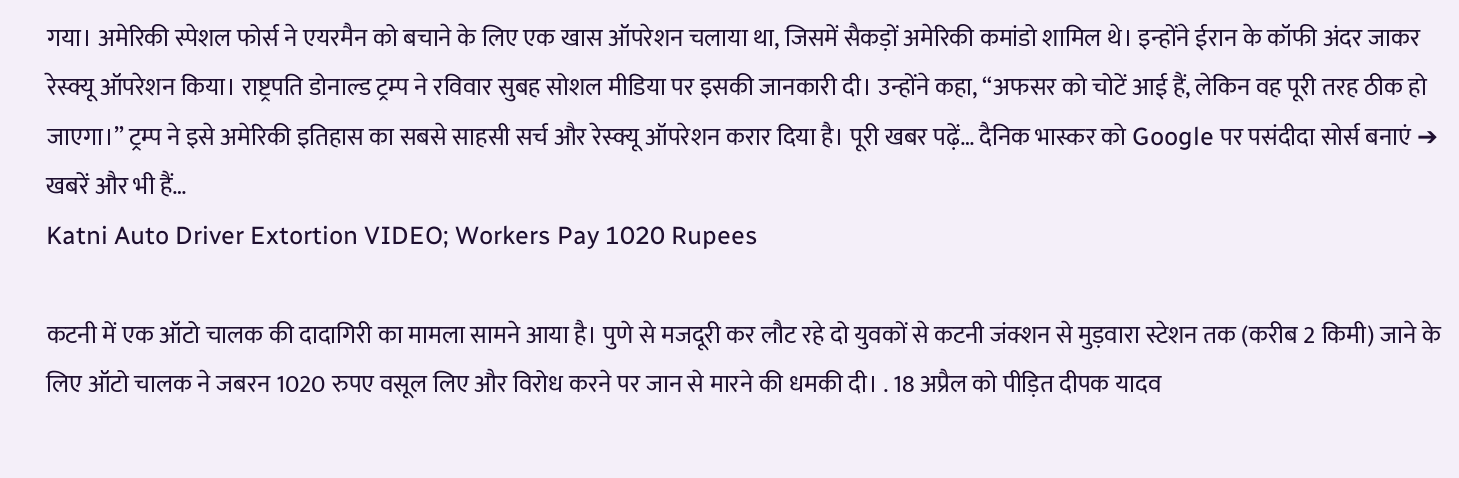गया। अमेरिकी स्पेशल फोर्स ने एयरमैन को बचाने के लिए एक खास ऑपरेशन चलाया था, जिसमें सैकड़ों अमेरिकी कमांडो शामिल थे। इन्होंने ईरान के कॉफी अंदर जाकर रेस्क्यू ऑपरेशन किया। राष्ट्रपति डोनाल्ड ट्रम्प ने रविवार सुबह सोशल मीडिया पर इसकी जानकारी दी। उन्होंने कहा, “अफसर को चोटें आई हैं, लेकिन वह पूरी तरह ठीक हो जाएगा।” ट्रम्प ने इसे अमेरिकी इतिहास का सबसे साहसी सर्च और रेस्क्यू ऑपरेशन करार दिया है। पूरी खबर पढ़ें… दैनिक भास्कर को Google पर पसंदीदा सोर्स बनाएं ➔ खबरें और भी हैं…
Katni Auto Driver Extortion VIDEO; Workers Pay 1020 Rupees

कटनी में एक ऑटो चालक की दादागिरी का मामला सामने आया है। पुणे से मजदूरी कर लौट रहे दो युवकों से कटनी जंक्शन से मुड़वारा स्टेशन तक (करीब 2 किमी) जाने के लिए ऑटो चालक ने जबरन 1020 रुपए वसूल लिए और विरोध करने पर जान से मारने की धमकी दी। . 18 अप्रैल को पीड़ित दीपक यादव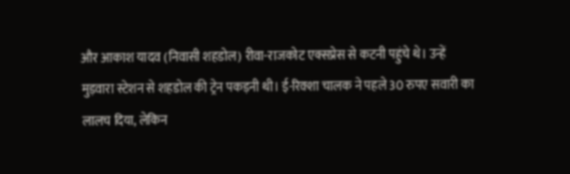और आकाश यादव (निवासी शहडोल) रीवा-राजकोट एक्सप्रेस से कटनी पहुंचे थे। उन्हें मुड़वारा स्टेशन से शहडोल की ट्रेन पकड़नी थी। ई-रिक्शा चालक ने पहले 30 रुपए सवारी का लालच दिया, लेकिन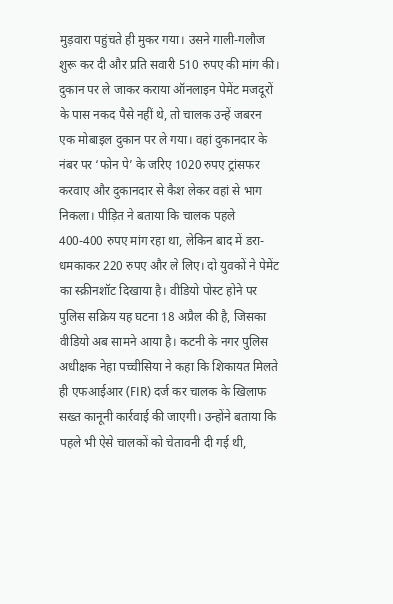मुड़वारा पहुंचते ही मुकर गया। उसने गाली-गलौज शुरू कर दी और प्रति सवारी 510 रुपए की मांग की। दुकान पर ले जाकर कराया ऑनलाइन पेमेंट मजदूरों के पास नकद पैसे नहीं थे, तो चालक उन्हें जबरन एक मोबाइल दुकान पर ले गया। वहां दुकानदार के नंबर पर ‘फोन पे’ के जरिए 1020 रुपए ट्रांसफर करवाए और दुकानदार से कैश लेकर वहां से भाग निकला। पीड़ित ने बताया कि चालक पहले 400-400 रुपए मांग रहा था, लेकिन बाद में डरा-धमकाकर 220 रुपए और ले लिए। दो युवकों ने पेमेंट का स्क्रीनशॉट दिखाया है। वीडियो पोस्ट होने पर पुलिस सक्रिय यह घटना 18 अप्रैल की है, जिसका वीडियो अब सामने आया है। कटनी के नगर पुलिस अधीक्षक नेहा पच्चीसिया ने कहा कि शिकायत मिलते ही एफआईआर (FIR) दर्ज कर चालक के खिलाफ सख्त कानूनी कार्रवाई की जाएगी। उन्होंने बताया कि पहले भी ऐसे चालकों को चेतावनी दी गई थी,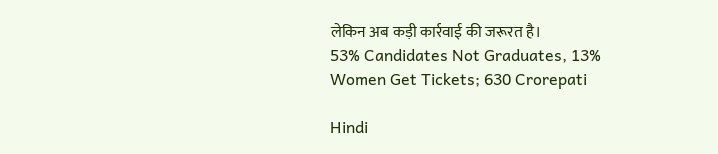लेकिन अब कड़ी कार्रवाई की जरूरत है।
53% Candidates Not Graduates, 13% Women Get Tickets; 630 Crorepati

Hindi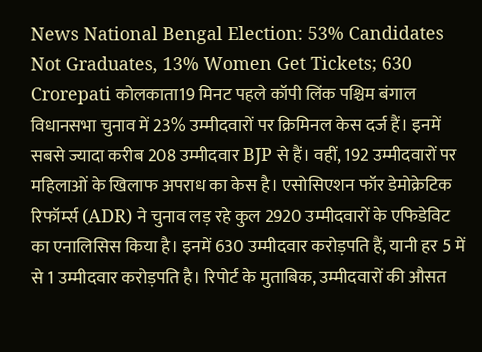News National Bengal Election: 53% Candidates Not Graduates, 13% Women Get Tickets; 630 Crorepati कोलकाता19 मिनट पहले कॉपी लिंक पश्चिम बंगाल विधानसभा चुनाव में 23% उम्मीदवारों पर क्रिमिनल केस दर्ज हैं। इनमें सबसे ज्यादा करीब 208 उम्मीदवार BJP से हैं। वहीं, 192 उम्मीदवारों पर महिलाओं के खिलाफ अपराध का केस है। एसोसिएशन फॉर डेमोक्रेटिक रिफॉर्म्स (ADR) ने चुनाव लड़ रहे कुल 2920 उम्मीदवारों के एफिडेविट का एनालिसिस किया है। इनमें 630 उम्मीदवार करोड़पति हैं, यानी हर 5 में से 1 उम्मीदवार करोड़पति है। रिपोर्ट के मुताबिक, उम्मीदवारों की औसत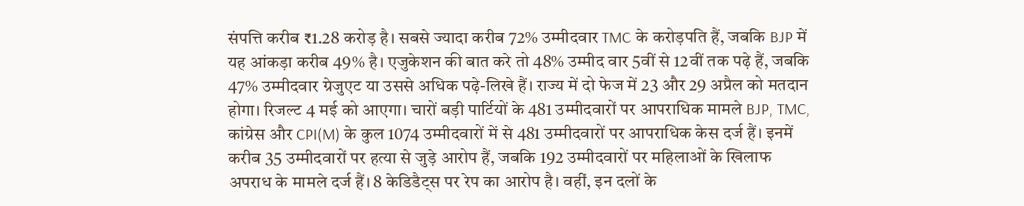संपत्ति करीब ₹1.28 करोड़ है। सबसे ज्यादा करीब 72% उम्मीदवार TMC के करोड़पति हैं, जबकि BJP में यह आंकड़ा करीब 49% है। एजुकेशन की बात करे तो 48% उम्मीद वार 5वीं से 12वीं तक पढ़े हैं, जबकि 47% उम्मीदवार ग्रेजुएट या उससे अधिक पढ़े-लिखे हैं। राज्य में दो फेज में 23 और 29 अप्रैल को मतदान होगा। रिजल्ट 4 मई को आएगा। चारों बड़ी पार्टियों के 481 उम्मीदवारों पर आपराधिक मामले BJP, TMC, कांग्रेस और CPI(M) के कुल 1074 उम्मीदवारों में से 481 उम्मीदवारों पर आपराधिक केस दर्ज हैं। इनमें करीब 35 उम्मीदवारों पर हत्या से जुड़े आरोप हैं, जबकि 192 उम्मीदवारों पर महिलाओं के खिलाफ अपराध के मामले दर्ज हैं। 8 केडिडैट्स पर रेप का आरोप है। वहीं, इन दलों के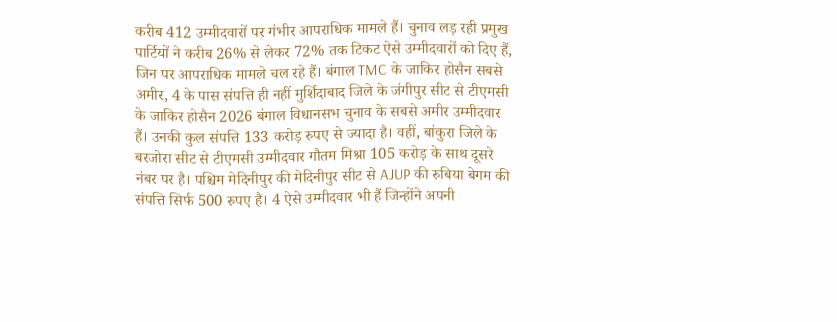करीब 412 उम्मीदवारों पर गंभीर आपराधिक मामले हैं। चुनाव लड़ रही प्रमुख पार्टियों ने करीब 26% से लेकर 72% तक टिकट ऐसे उम्मीदवारों को दिए हैं, जिन पर आपराधिक मामले चल रहे हैं। बंगाल TMC के जाकिर होसैन सबसे अमीर, 4 के पास संपत्ति ही नहीं मुर्शिदाबाद जिले के जंगीपुर सीट से टीएमसी के जाकिर होसैन 2026 बंगाल विधानसभ चुनाव के सबसे अमीर उम्मीदवार हैं। उनकी कुल संपत्ति 133 करोड़ रुपए से ज्यादा है। वहीं, बांकुरा जिले के बरजोरा सीट से टीएमसी उम्मीदवार गौतम मिश्रा 105 करोड़ के साथ दूसरे नंबर पर है। पश्चिम मेदिनीपुर की मेदिनीपुर सीट से AJUP की रुबिया बेगम की संपत्ति सिर्फ 500 रुपए है। 4 ऐसे उम्मीदवार भी हैं जिन्होंने अपनी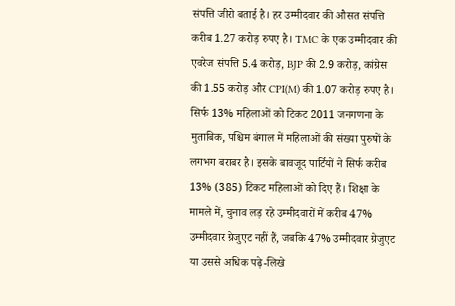संपत्ति जीरो बताई है। हर उम्मीदवार की औसत संपत्ति करीब 1.27 करोड़ रुपए है। TMC के एक उम्मीदवार की एवरेज संपत्ति 5.4 करोड़, BJP की 2.9 करोड़, कांग्रेस की 1.55 करोड़ और CPI(M) की 1.07 करोड़ रुपए है। सिर्फ 13% महिलाओं को टिकट 2011 जनगणना के मुताबिक, पश्चिम बंगाल में महिलाओं की संख्या पुरुषों के लगभग बराबर है। इसके बावजूद पार्टियों ने सिर्फ करीब 13% (385) टिकट महिलाओं को दिए हैं। शिक्षा के मामले में, चुनाव लड़ रहे उम्मीदवारों में करीब 47% उम्मीदवार ग्रेजुएट नहीं हैं, जबकि 47% उम्मीदवार ग्रेजुएट या उससे अधिक पढ़े-लिखे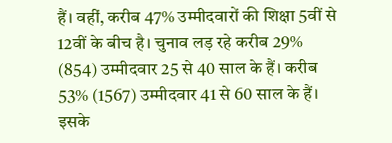हैं। वहीं, करीब 47% उम्मीदवारों की शिक्षा 5वीं से 12वीं के बीच है। चुनाव लड़ रहे करीब 29% (854) उम्मीदवार 25 से 40 साल के हैं। करीब 53% (1567) उम्मीदवार 41 से 60 साल के हैं। इसके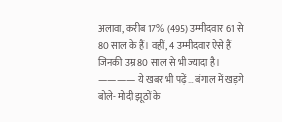अलावा, करीब 17% (495) उम्मीदवार 61 से 80 साल के हैं। वहीं, 4 उम्मीदवार ऐसे हैं जिनकी उम्र 80 साल से भी ज्यादा है। ———— ये खबर भी पढ़ें… बंगाल में खड़गे बोले- मोदी झूठों के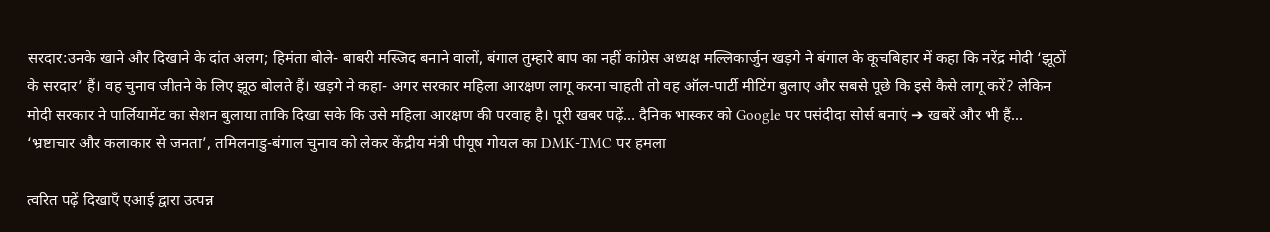सरदार:उनके खाने और दिखाने के दांत अलग; हिमंता बोले- बाबरी मस्जिद बनाने वालों, बंगाल तुम्हारे बाप का नहीं कांग्रेस अध्यक्ष मल्लिकार्जुन खड़गे ने बंगाल के कूचबिहार में कहा कि नरेंद्र मोदी ‘झूठों के सरदार’ हैं। वह चुनाव जीतने के लिए झूठ बोलते हैं। खड़गे ने कहा- अगर सरकार महिला आरक्षण लागू करना चाहती तो वह ऑल-पार्टी मीटिंग बुलाए और सबसे पूछे कि इसे कैसे लागू करें? लेकिन मोदी सरकार ने पार्लियामेंट का सेशन बुलाया ताकि दिखा सके कि उसे महिला आरक्षण की परवाह है। पूरी खबर पढ़ें… दैनिक भास्कर को Google पर पसंदीदा सोर्स बनाएं ➔ खबरें और भी हैं…
‘भ्रष्टाचार और कलाकार से जनता’, तमिलनाडु-बंगाल चुनाव को लेकर केंद्रीय मंत्री पीयूष गोयल का DMK-TMC पर हमला

त्वरित पढ़ें दिखाएँ एआई द्वारा उत्पन्न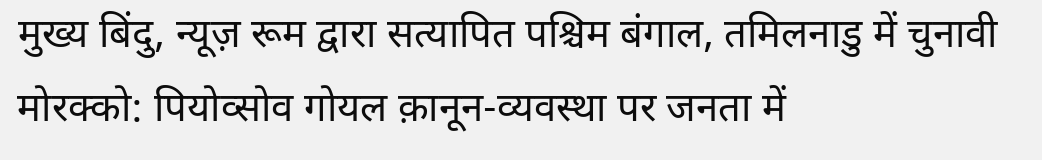मुख्य बिंदु, न्यूज़ रूम द्वारा सत्यापित पश्चिम बंगाल, तमिलनाडु में चुनावी मोरक्को: पियोव्सोव गोयल क़ानून-व्यवस्था पर जनता में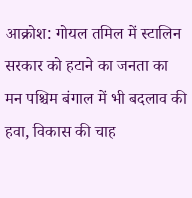आक्रोश: गोयल तमिल में स्टालिन सरकार को हटाने का जनता का मन पश्चिम बंगाल में भी बदलाव की हवा, विकास की चाह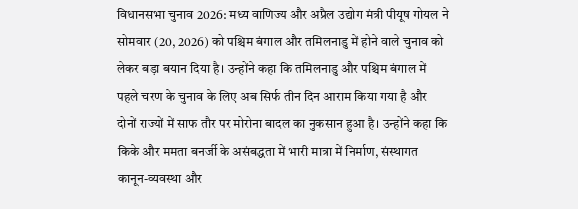विधानसभा चुनाव 2026: मध्य वाणिज्य और अप्रैल उद्योग मंत्री पीयूष गोयल ने सोमवार (20, 2026) को पश्चिम बंगाल और तमिलनाडु में होने वाले चुनाव को लेकर बड़ा बयान दिया है। उन्होंने कहा कि तमिलनाडु और पश्चिम बंगाल में पहले चरण के चुनाव के लिए अब सिर्फ तीन दिन आराम किया गया है और दोनों राज्यों में साफ तौर पर मोरोना बादल का नुकसान हुआ है। उन्होंने कहा कि किके और ममता बनर्जी के असंबद्धता में भारी मात्रा में निर्माण, संस्थागत कानून-व्यवस्था और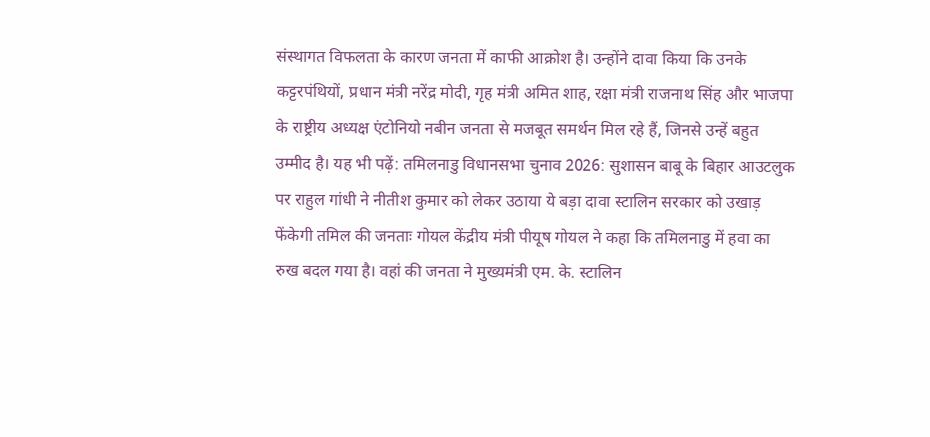संस्थागत विफलता के कारण जनता में काफी आक्रोश है। उन्होंने दावा किया कि उनके कट्टरपंथियों, प्रधान मंत्री नरेंद्र मोदी, गृह मंत्री अमित शाह, रक्षा मंत्री राजनाथ सिंह और भाजपा के राष्ट्रीय अध्यक्ष एंटोनियो नबीन जनता से मजबूत समर्थन मिल रहे हैं, जिनसे उन्हें बहुत उम्मीद है। यह भी पढ़ें: तमिलनाडु विधानसभा चुनाव 2026: सुशासन बाबू के बिहार आउटलुक पर राहुल गांधी ने नीतीश कुमार को लेकर उठाया ये बड़ा दावा स्टालिन सरकार को उखाड़ फेंकेगी तमिल की जनताः गोयल केंद्रीय मंत्री पीयूष गोयल ने कहा कि तमिलनाडु में हवा का रुख बदल गया है। वहां की जनता ने मुख्यमंत्री एम. के. स्टालिन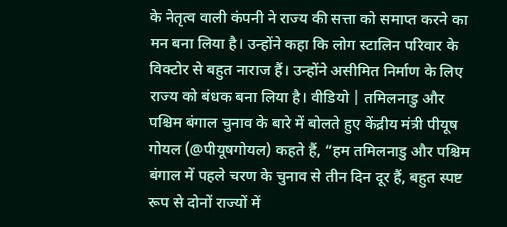के नेतृत्व वाली कंपनी ने राज्य की सत्ता को समाप्त करने का मन बना लिया है। उन्होंने कहा कि लोग स्टालिन परिवार के विक्टोर से बहुत नाराज हैं। उन्होंने असीमित निर्माण के लिए राज्य को बंधक बना लिया है। वीडियो | तमिलनाडु और पश्चिम बंगाल चुनाव के बारे में बोलते हुए केंद्रीय मंत्री पीयूष गोयल (@पीयूषगोयल) कहते हैं, “हम तमिलनाडु और पश्चिम बंगाल में पहले चरण के चुनाव से तीन दिन दूर हैं, बहुत स्पष्ट रूप से दोनों राज्यों में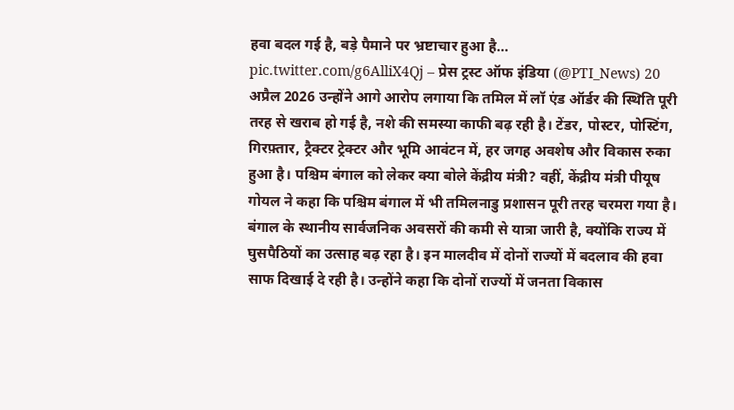हवा बदल गई है, बड़े पैमाने पर भ्रष्टाचार हुआ है… pic.twitter.com/g6AlliX4Qj – प्रेस ट्रस्ट ऑफ इंडिया (@PTI_News) 20 अप्रैल 2026 उन्होंने आगे आरोप लगाया कि तमिल में लॉ एंड ऑर्डर की स्थिति पूरी तरह से खराब हो गई है, नशे की समस्या काफी बढ़ रही है। टेंडर, पोस्टर, पोस्टिंग, गिरफ़्तार, ट्रैक्टर ट्रेक्टर और भूमि आवंटन में, हर जगह अवशेष और विकास रुका हुआ है। पश्चिम बंगाल को लेकर क्या बोले केंद्रीय मंत्री? वहीं, केंद्रीय मंत्री पीयूष गोयल ने कहा कि पश्चिम बंगाल में भी तमिलनाडु प्रशासन पूरी तरह चरमरा गया है। बंगाल के स्थानीय सार्वजनिक अवसरों की कमी से यात्रा जारी है, क्योंकि राज्य में घुसपैठियों का उत्साह बढ़ रहा है। इन मालदीव में दोनों राज्यों में बदलाव की हवा साफ दिखाई दे रही है। उन्होंने कहा कि दोनों राज्यों में जनता विकास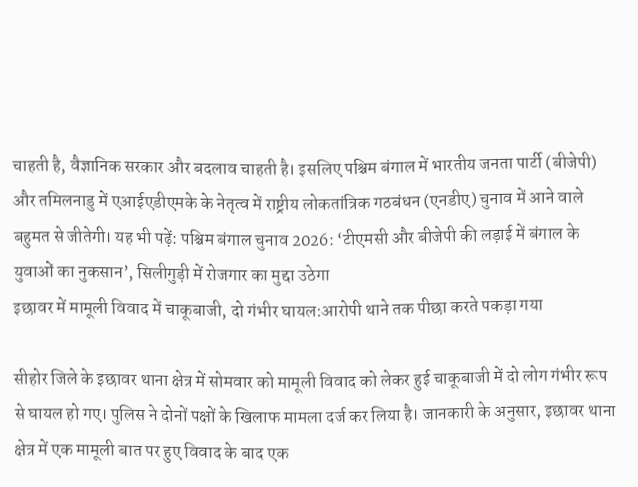चाहती है, वैज्ञानिक सरकार और बदलाव चाहती है। इसलिए पश्चिम बंगाल में भारतीय जनता पार्टी (बीजेपी) और तमिलनाडु में एआईएडीएमके के नेतृत्व में राष्ट्रीय लोकतांत्रिक गठबंधन (एनडीए) चुनाव में आने वाले बहुमत से जीतेगी। यह भी पढ़ें: पश्चिम बंगाल चुनाव 2026: ‘टीएमसी और बीजेपी की लड़ाई में बंगाल के युवाओं का नुकसान’, सिलीगुड़ी में रोजगार का मुद्दा उठेगा
इछावर में मामूली विवाद में चाकूबाजी, दो गंभीर घायल:आरोपी थाने तक पीछा करते पकड़ा गया

सीहोर जिले के इछावर थाना क्षेत्र में सोमवार को मामूली विवाद को लेकर हुई चाकूबाजी में दो लोग गंभीर रूप से घायल हो गए। पुलिस ने दोनों पक्षों के खिलाफ मामला दर्ज कर लिया है। जानकारी के अनुसार, इछावर थाना क्षेत्र में एक मामूली बात पर हुए विवाद के बाद एक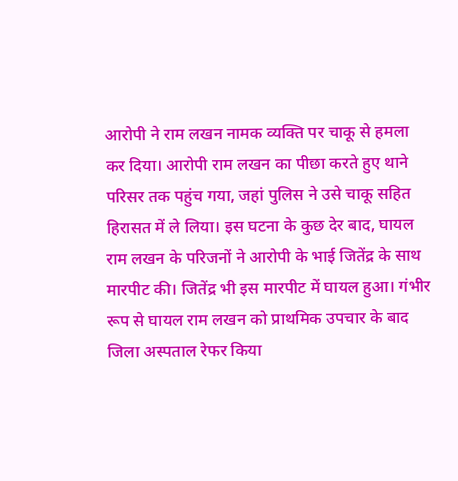आरोपी ने राम लखन नामक व्यक्ति पर चाकू से हमला कर दिया। आरोपी राम लखन का पीछा करते हुए थाने परिसर तक पहुंच गया, जहां पुलिस ने उसे चाकू सहित हिरासत में ले लिया। इस घटना के कुछ देर बाद, घायल राम लखन के परिजनों ने आरोपी के भाई जितेंद्र के साथ मारपीट की। जितेंद्र भी इस मारपीट में घायल हुआ। गंभीर रूप से घायल राम लखन को प्राथमिक उपचार के बाद जिला अस्पताल रेफर किया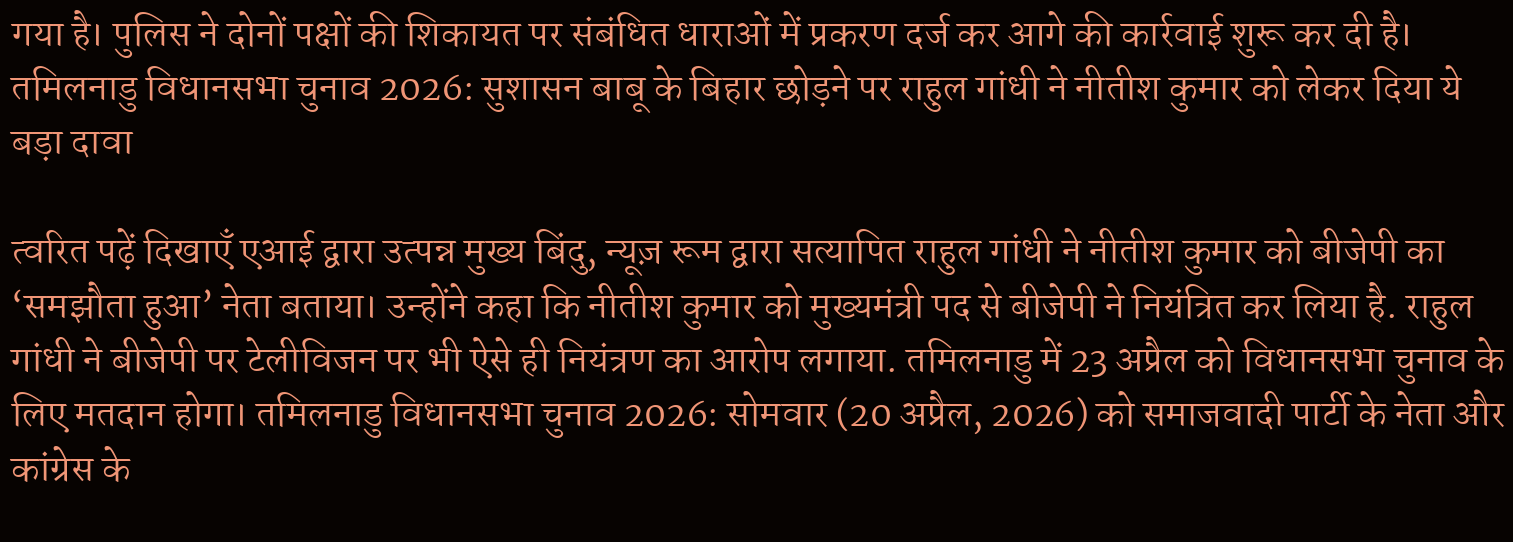गया है। पुलिस ने दोनों पक्षों की शिकायत पर संबंधित धाराओं में प्रकरण दर्ज कर आगे की कार्रवाई शुरू कर दी है।
तमिलनाडु विधानसभा चुनाव 2026: सुशासन बाबू के बिहार छोड़ने पर राहुल गांधी ने नीतीश कुमार को लेकर दिया ये बड़ा दावा

त्वरित पढ़ें दिखाएँ एआई द्वारा उत्पन्न मुख्य बिंदु, न्यूज़ रूम द्वारा सत्यापित राहुल गांधी ने नीतीश कुमार को बीजेपी का ‘समझौता हुआ’ नेता बताया। उन्होंने कहा कि नीतीश कुमार को मुख्यमंत्री पद से बीजेपी ने नियंत्रित कर लिया है. राहुल गांधी ने बीजेपी पर टेलीविजन पर भी ऐसे ही नियंत्रण का आरोप लगाया. तमिलनाडु में 23 अप्रैल को विधानसभा चुनाव के लिए मतदान होगा। तमिलनाडु विधानसभा चुनाव 2026: सोमवार (20 अप्रैल, 2026) को समाजवादी पार्टी के नेता और कांग्रेस के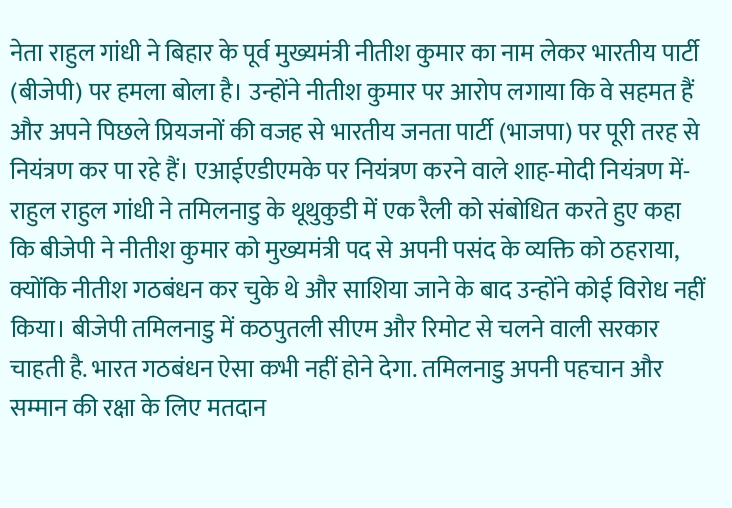नेता राहुल गांधी ने बिहार के पूर्व मुख्यमंत्री नीतीश कुमार का नाम लेकर भारतीय पार्टी (बीजेपी) पर हमला बोला है। उन्होंने नीतीश कुमार पर आरोप लगाया कि वे सहमत हैं और अपने पिछले प्रियजनों की वजह से भारतीय जनता पार्टी (भाजपा) पर पूरी तरह से नियंत्रण कर पा रहे हैं। एआईएडीएमके पर नियंत्रण करने वाले शाह-मोदी नियंत्रण में-राहुल राहुल गांधी ने तमिलनाडु के थूथुकुडी में एक रैली को संबोधित करते हुए कहा कि बीजेपी ने नीतीश कुमार को मुख्यमंत्री पद से अपनी पसंद के व्यक्ति को ठहराया, क्योंकि नीतीश गठबंधन कर चुके थे और साशिया जाने के बाद उन्होंने कोई विरोध नहीं किया। बीजेपी तमिलनाडु में कठपुतली सीएम और रिमोट से चलने वाली सरकार चाहती है. भारत गठबंधन ऐसा कभी नहीं होने देगा. तमिलनाडु अपनी पहचान और सम्मान की रक्षा के लिए मतदान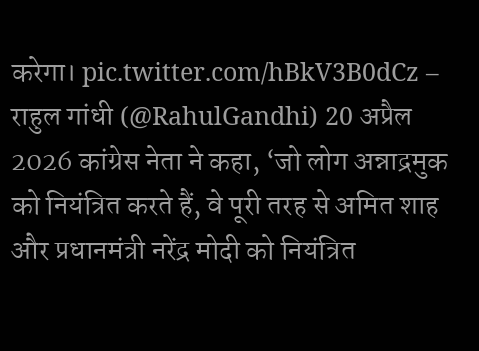करेगा। pic.twitter.com/hBkV3B0dCz – राहुल गांधी (@RahulGandhi) 20 अप्रैल 2026 कांग्रेस नेता ने कहा, ‘जो लोग अन्नाद्रमुक को नियंत्रित करते हैं, वे पूरी तरह से अमित शाह और प्रधानमंत्री नरेंद्र मोदी को नियंत्रित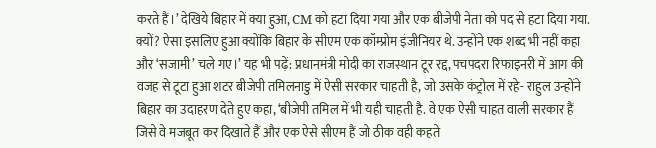करते हैं।’ देखिये बिहार में क्या हुआ, CM को हटा दिया गया और एक बीजेपी नेता को पद से हटा दिया गया. क्यों? ऐसा इसलिए हुआ क्योंकि बिहार के सीएम एक कॉम्प्रोम इंजीनियर थे. उन्होंने एक शब्द भी नहीं कहा और ‘सजामी’ चले गए।’ यह भी पढ़ें: प्रधानमंत्री मोदी का राजस्थान टूर रद्द, पचपदरा रिफाइनरी में आग की वजह से टूटा हुआ शटर बीजेपी तमिलनाडु में ऐसी सरकार चाहती है, जो उसके कंट्रोल में रहे- राहुल उन्होंने बिहार का उदाहरण देते हुए कहा, ‘बीजेपी तमिल में भी यही चाहती है. वे एक ऐसी चाहत वाली सरकार हैं जिसे वे मजबूत कर दिखाते हैं और एक ऐसे सीएम हैं जो ठीक वही कहते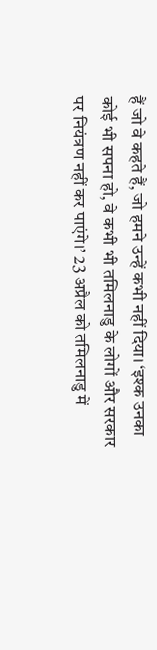हैं जो वे कहते हैं, जो हमने उन्हें कभी नहीं दिया। ‘इश्क उनका कोई भी सपना हो, वे कभी भी तमिलनाडु के लोगों और सरकार पर नियंत्रण नहीं कर पाएंगे।’ 23 अप्रैल को तमिलनाडु में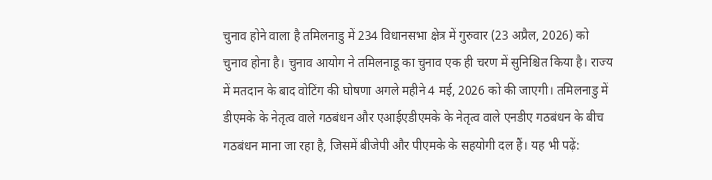चुनाव होने वाला है तमिलनाडु में 234 विधानसभा क्षेत्र में गुरुवार (23 अप्रैल, 2026) को चुनाव होना है। चुनाव आयोग ने तमिलनाडू का चुनाव एक ही चरण में सुनिश्चित किया है। राज्य में मतदान के बाद वोटिंग की घोषणा अगले महीने 4 मई, 2026 को की जाएगी। तमिलनाडु में डीएमके के नेतृत्व वाले गठबंधन और एआईएडीएमके के नेतृत्व वाले एनडीए गठबंधन के बीच गठबंधन माना जा रहा है, जिसमें बीजेपी और पीएमके के सहयोगी दल हैं। यह भी पढ़ें: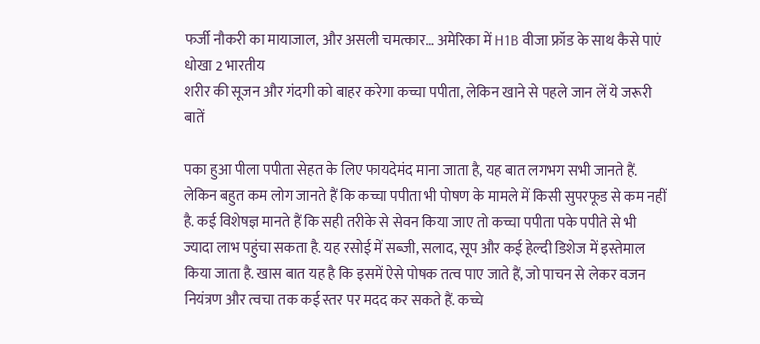फर्जी नौकरी का मायाजाल, और असली चमत्कार… अमेरिका में H1B वीजा फ्रॉड के साथ कैसे पाएं धोखा 2 भारतीय
शरीर की सूजन और गंदगी को बाहर करेगा कच्चा पपीता, लेकिन खाने से पहले जान लें ये जरूरी बातें

पका हुआ पीला पपीता सेहत के लिए फायदेमंद माना जाता है, यह बात लगभग सभी जानते हैं. लेकिन बहुत कम लोग जानते हैं कि कच्चा पपीता भी पोषण के मामले में किसी सुपरफूड से कम नहीं है. कई विशेषज्ञ मानते हैं कि सही तरीके से सेवन किया जाए तो कच्चा पपीता पके पपीते से भी ज्यादा लाभ पहुंचा सकता है. यह रसोई में सब्जी, सलाद, सूप और कई हेल्दी डिशेज में इस्तेमाल किया जाता है. खास बात यह है कि इसमें ऐसे पोषक तत्व पाए जाते हैं, जो पाचन से लेकर वजन नियंत्रण और त्वचा तक कई स्तर पर मदद कर सकते हैं. कच्चे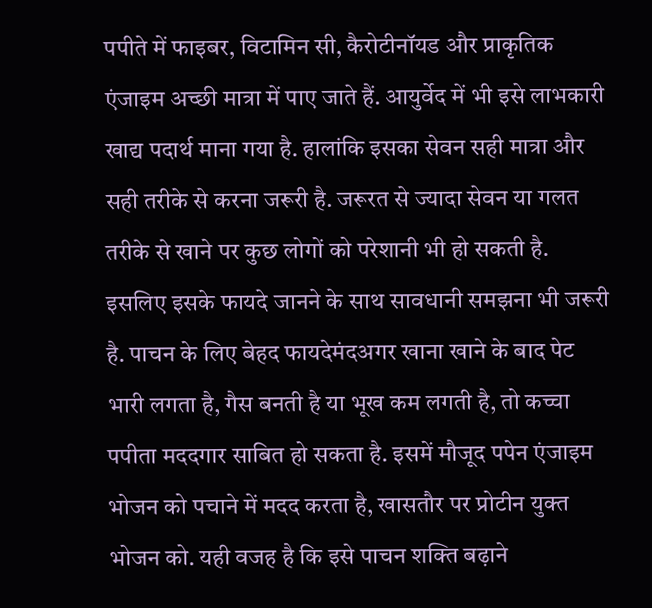पपीते में फाइबर, विटामिन सी, कैरोटीनॉयड और प्राकृतिक एंजाइम अच्छी मात्रा में पाए जाते हैं. आयुर्वेद में भी इसे लाभकारी खाद्य पदार्थ माना गया है. हालांकि इसका सेवन सही मात्रा और सही तरीके से करना जरूरी है. जरूरत से ज्यादा सेवन या गलत तरीके से खाने पर कुछ लोगों को परेशानी भी हो सकती है. इसलिए इसके फायदे जानने के साथ सावधानी समझना भी जरूरी है. पाचन के लिए बेहद फायदेमंदअगर खाना खाने के बाद पेट भारी लगता है, गैस बनती है या भूख कम लगती है, तो कच्चा पपीता मददगार साबित हो सकता है. इसमें मौजूद पपेन एंजाइम भोजन को पचाने में मदद करता है, खासतौर पर प्रोटीन युक्त भोजन को. यही वजह है कि इसे पाचन शक्ति बढ़ाने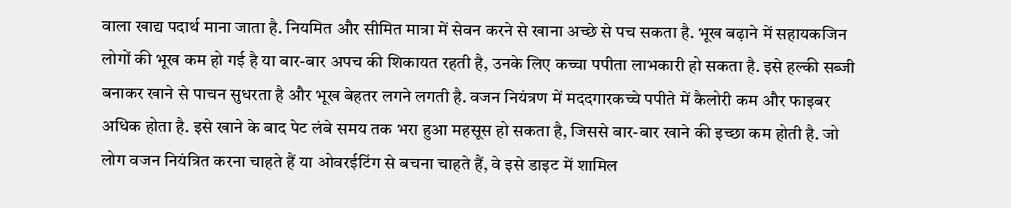वाला खाद्य पदार्थ माना जाता है. नियमित और सीमित मात्रा में सेवन करने से खाना अच्छे से पच सकता है. भूख बढ़ाने में सहायकजिन लोगों की भूख कम हो गई है या बार-बार अपच की शिकायत रहती है, उनके लिए कच्चा पपीता लाभकारी हो सकता है. इसे हल्की सब्जी बनाकर खाने से पाचन सुधरता है और भूख बेहतर लगने लगती है. वजन नियंत्रण में मददगारकच्चे पपीते में कैलोरी कम और फाइबर अधिक होता है. इसे खाने के बाद पेट लंबे समय तक भरा हुआ महसूस हो सकता है, जिससे बार-बार खाने की इच्छा कम होती है. जो लोग वजन नियंत्रित करना चाहते हैं या ओवरईटिंग से बचना चाहते हैं, वे इसे डाइट में शामिल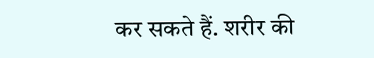कर सकते हैं. शरीर की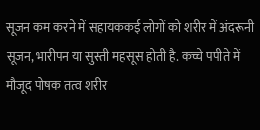सूजन कम करने में सहायककई लोगों को शरीर में अंदरूनी सूजन, भारीपन या सुस्ती महसूस होती है. कच्चे पपीते में मौजूद पोषक तत्व शरीर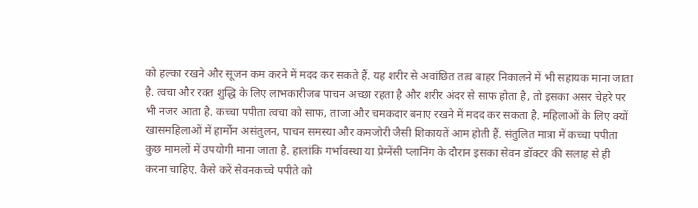को हल्का रखने और सूजन कम करने में मदद कर सकते हैं. यह शरीर से अवांछित तत्व बाहर निकालने में भी सहायक माना जाता है. त्वचा और रक्त शुद्धि के लिए लाभकारीजब पाचन अच्छा रहता है और शरीर अंदर से साफ होता है, तो इसका असर चेहरे पर भी नजर आता है. कच्चा पपीता त्वचा को साफ, ताजा और चमकदार बनाए रखने में मदद कर सकता है. महिलाओं के लिए क्यों खासमहिलाओं में हार्मोन असंतुलन, पाचन समस्या और कमजोरी जैसी शिकायतें आम होती हैं. संतुलित मात्रा में कच्चा पपीता कुछ मामलों में उपयोगी माना जाता है. हालांकि गर्भावस्था या प्रेग्नेंसी प्लानिंग के दौरान इसका सेवन डॉक्टर की सलाह से ही करना चाहिए. कैसे करें सेवनकच्चे पपीते को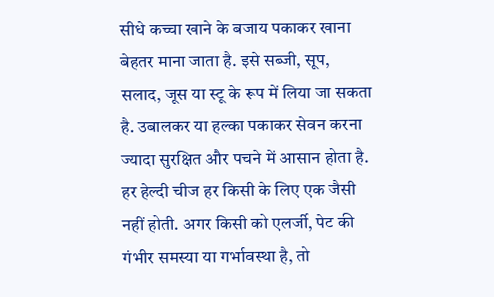सीधे कच्चा खाने के बजाय पकाकर खाना बेहतर माना जाता है. इसे सब्जी, सूप, सलाद, जूस या स्टू के रूप में लिया जा सकता है. उबालकर या हल्का पकाकर सेवन करना ज्यादा सुरक्षित और पचने में आसान होता है. हर हेल्दी चीज हर किसी के लिए एक जैसी नहीं होती. अगर किसी को एलर्जी, पेट की गंभीर समस्या या गर्भावस्था है, तो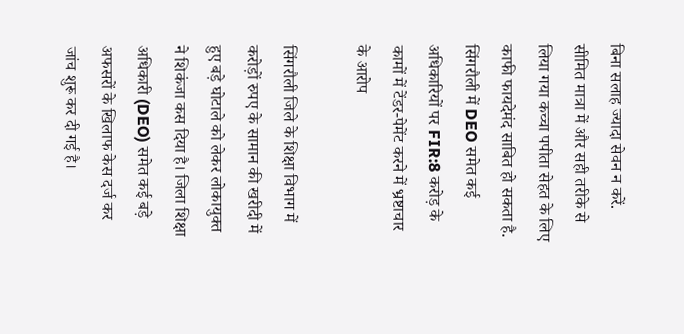बिना सलाह ज्यादा सेवन न करें. सीमित मात्रा में और सही तरीके से लिया गया कच्चा पपीता सेहत के लिए काफी फायदेमंद साबित हो सकता है.
सिंगरौली में DEO समेत कई अधिकारियों पर FIR:8 करोड़ के कामों में टेंडर-पेमेंट करने में भ्रष्टाचार के आरोप

सिंगरौली जिले के शिक्षा विभाग में करोड़ों रुपए के सामान की खरीदी में हुए बड़े घोटाले को लेकर लोकायुक्त ने शिकंजा कस दिया है। जिला शिक्षा अधिकारी (DEO) समेत कई बड़े अफसरों के खिलाफ केस दर्ज कर जांच शुरू कर दी गई है।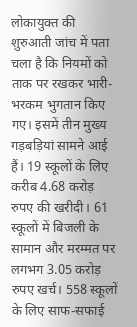लोकायुक्त की शुरुआती जांच में पता चला है कि नियमों को ताक पर रखकर भारी-भरकम भुगतान किए गए। इसमें तीन मुख्य गड़बड़ियां सामने आई हैं। 19 स्कूलों के लिए करीब 4.68 करोड़ रुपए की खरीदी। 61 स्कूलों में बिजली के सामान और मरम्मत पर लगभग 3.05 करोड़ रुपए खर्च। 558 स्कूलों के लिए साफ-सफाई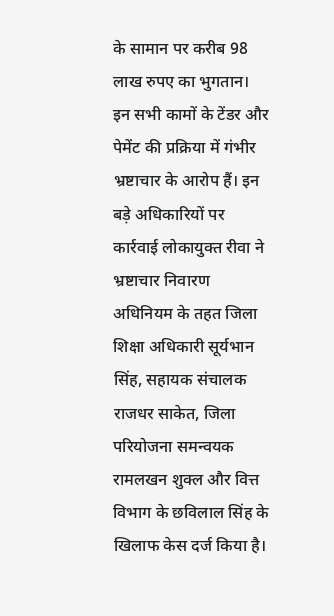के सामान पर करीब 98 लाख रुपए का भुगतान। इन सभी कामों के टेंडर और पेमेंट की प्रक्रिया में गंभीर भ्रष्टाचार के आरोप हैं। इन बड़े अधिकारियों पर कार्रवाई लोकायुक्त रीवा ने भ्रष्टाचार निवारण अधिनियम के तहत जिला शिक्षा अधिकारी सूर्यभान सिंह, सहायक संचालक राजधर साकेत, जिला परियोजना समन्वयक रामलखन शुक्ल और वित्त विभाग के छविलाल सिंह के खिलाफ केस दर्ज किया है।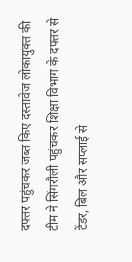दफ्तर पहुंचकर जब्त किए दस्तावेज लोकायुक्त की टीम ने सिंगरौली पहुंचकर शिक्षा विभाग के दफ्तर से टेंडर, बिल और सप्लाई से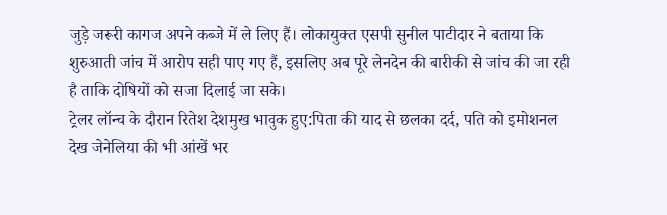जुड़े जरूरी कागज अपने कब्जे में ले लिए हैं। लोकायुक्त एसपी सुनील पाटीदार ने बताया कि शुरुआती जांच में आरोप सही पाए गए हैं, इसलिए अब पूरे लेनदेन की बारीकी से जांच की जा रही है ताकि दोषियों को सजा दिलाई जा सके।
ट्रेलर लॉन्च के दौरान रितेश देशमुख भावुक हुए:पिता की याद से छलका दर्द, पति को इमोशनल देख जेनेलिया की भी आंखें भर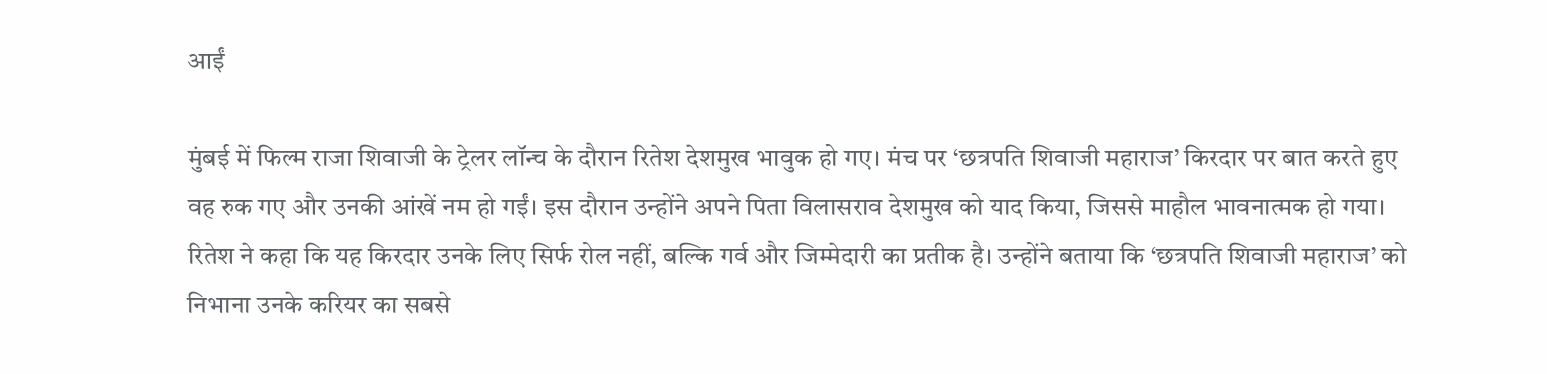आईं

मुंबई में फिल्म राजा शिवाजी के ट्रेलर लॉन्च के दौरान रितेश देशमुख भावुक हो गए। मंच पर ‘छत्रपति शिवाजी महाराज’ किरदार पर बात करते हुए वह रुक गए और उनकी आंखें नम हो गईं। इस दौरान उन्होंने अपने पिता विलासराव देशमुख को याद किया, जिससे माहौल भावनात्मक हो गया। रितेश ने कहा कि यह किरदार उनके लिए सिर्फ रोल नहीं, बल्कि गर्व और जिम्मेदारी का प्रतीक है। उन्होंने बताया कि ‘छत्रपति शिवाजी महाराज’ को निभाना उनके करियर का सबसे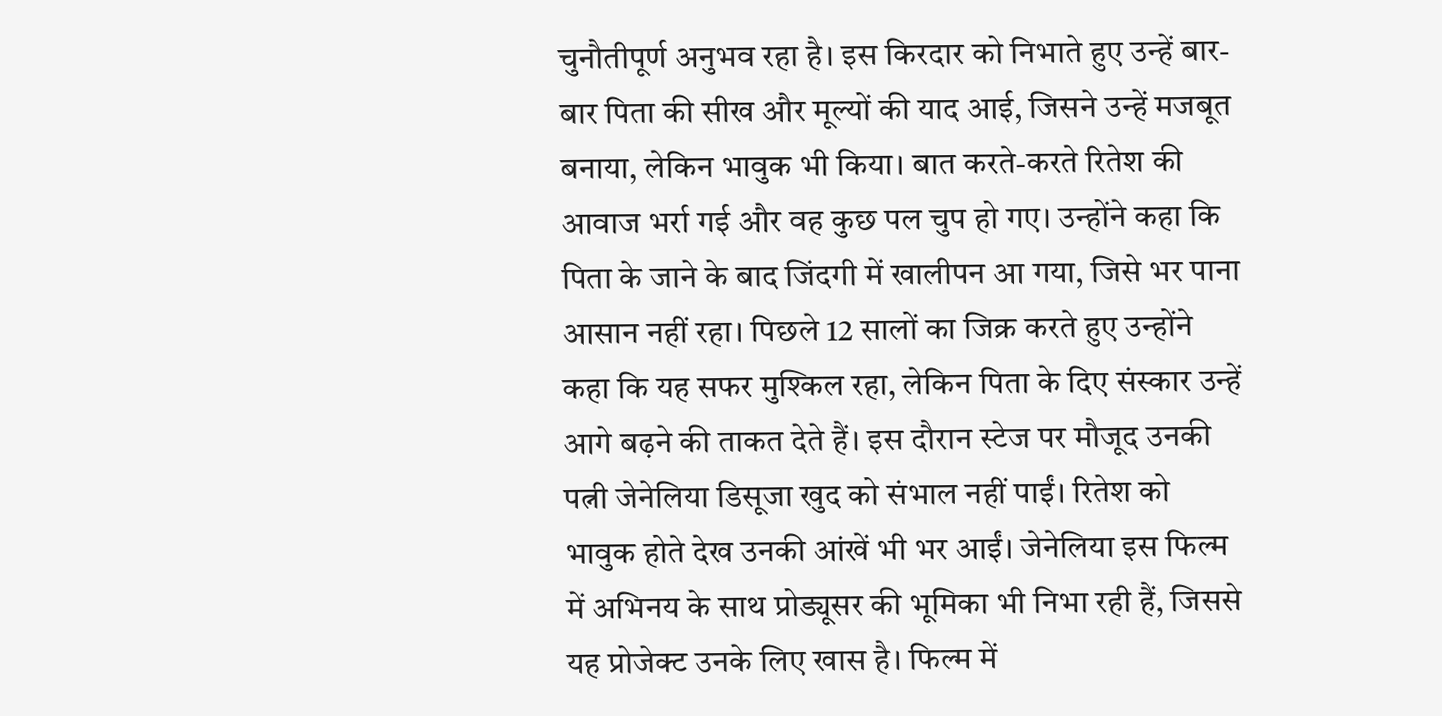चुनौतीपूर्ण अनुभव रहा है। इस किरदार को निभाते हुए उन्हें बार-बार पिता की सीख और मूल्यों की याद आई, जिसने उन्हें मजबूत बनाया, लेकिन भावुक भी किया। बात करते-करते रितेश की आवाज भर्रा गई और वह कुछ पल चुप हो गए। उन्होंने कहा कि पिता के जाने के बाद जिंदगी में खालीपन आ गया, जिसे भर पाना आसान नहीं रहा। पिछले 12 सालों का जिक्र करते हुए उन्होंने कहा कि यह सफर मुश्किल रहा, लेकिन पिता के दिए संस्कार उन्हें आगे बढ़ने की ताकत देते हैं। इस दौरान स्टेज पर मौजूद उनकी पत्नी जेनेलिया डिसूजा खुद को संभाल नहीं पाईं। रितेश को भावुक होते देख उनकी आंखें भी भर आईं। जेनेलिया इस फिल्म में अभिनय के साथ प्रोड्यूसर की भूमिका भी निभा रही हैं, जिससे यह प्रोजेक्ट उनके लिए खास है। फिल्म में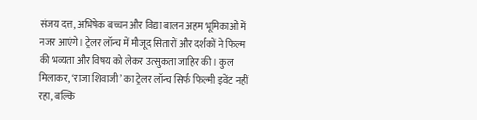संजय दत्त, अभिषेक बच्चन और विद्या बालन अहम भूमिकाओं में नजर आएंगे। ट्रेलर लॉन्च में मौजूद सितारों और दर्शकों ने फिल्म की भव्यता और विषय को लेकर उत्सुकता जाहिर की। कुल मिलाकर, ‘राजा शिवाजी’ का ट्रेलर लॉन्च सिर्फ फिल्मी इवेंट नहीं रहा, बल्कि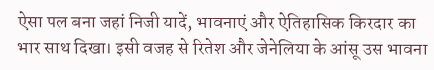ऐसा पल बना जहां निजी यादें, भावनाएं और ऐतिहासिक किरदार का भार साथ दिखा। इसी वजह से रितेश और जेनेलिया के आंसू उस भावना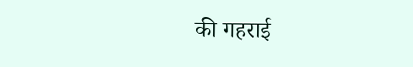की गहराई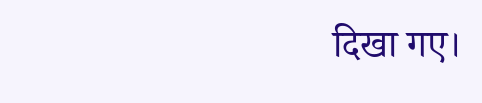दिखा गए।